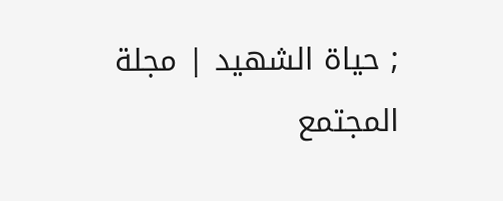; حياة الشهيد | مجلة المجتمع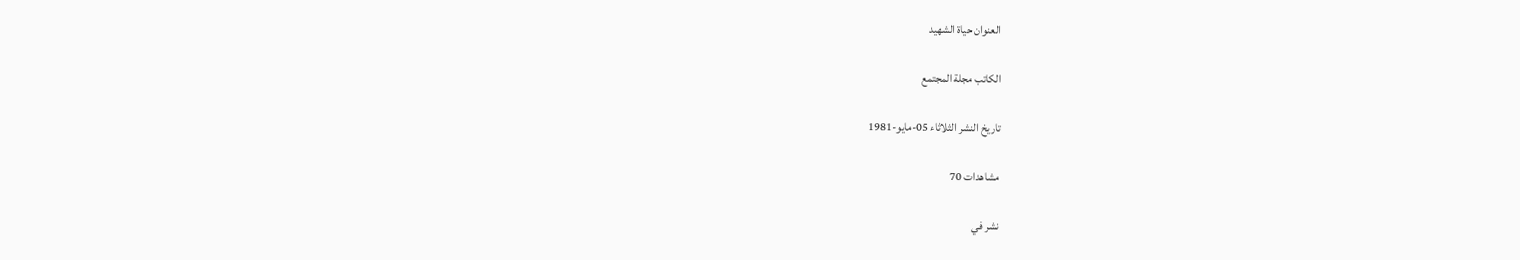العنوان حياة الشهيد

الكاتب مجلة المجتمع

تاريخ النشر الثلاثاء 05-مايو-1981

مشاهدات 70

نشر في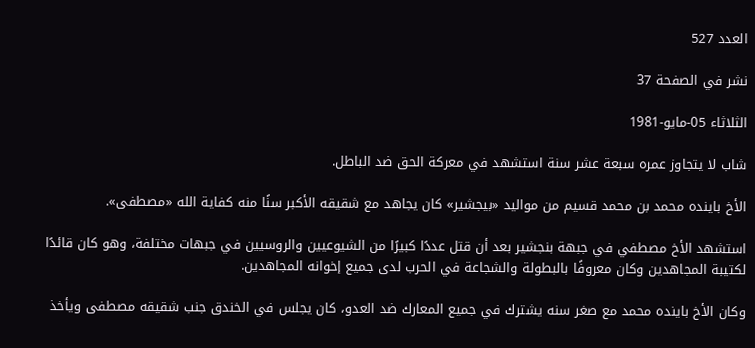العدد 527

نشر في الصفحة 37

الثلاثاء 05-مايو-1981

شاب لا يتجاوز عمره سبعة عشر سنة استشهد في معركة الحق ضد الباطل.

الأخ باینده محمد بن محمد قسيم من مواليد «بيجشير» كان يجاهد مع شقيقه الأكبر سنًا منه كفاية الله «مصطفى».

استشهد الأخ مصطفي في جبهة بنجشير بعد أن قتل عددًا كبيرًا من الشيوعيين والروسيين في جبهات مختلفة، وهو كان قائدًا لكتيبة المجاهدين وكان معروفًا بالبطولة والشجاعة في الحرب لدى جميع إخوانه المجاهدين.

وكان الأخ باینده محمد مع صغر سنه يشترك في جميع المعارك ضد العدو، كان يجلس في الخندق جنب شقيقه مصطفى ويأخذ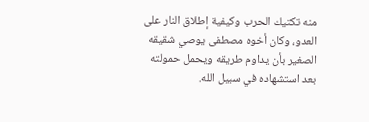منه تكتيك الحرب وكيفية إطلاق النار على العدو، وكان أخوه مصطفى يوصي شقيقه الصغير بأن يداوم طريقه ويحمل حمولته بعد استشهاده في سبيل الله.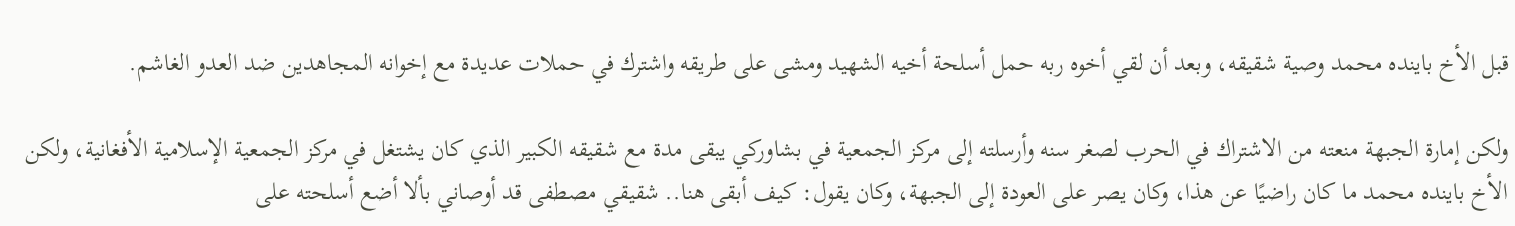قبل الأخ باينده محمد وصية شقيقه، وبعد أن لقي أخوه ربه حمل أسلحة أخيه الشهيد ومشى على طريقه واشترك في حملات عديدة مع إخوانه المجاهدين ضد العدو الغاشم.

ولكن إمارة الجبهة منعته من الاشتراك في الحرب لصغر سنه وأرسلته إلى مركز الجمعية في بشاوركي يبقى مدة مع شقيقه الكبير الذي كان يشتغل في مركز الجمعية الإسلامية الأفغانية، ولكن الأخ باینده محمد ما كان راضيًا عن هذا، وكان يصر على العودة إلى الجبهة، وكان يقول: كيف أبقى هنا.. شقيقي مصطفى قد أوصاني بألا أضع أسلحته على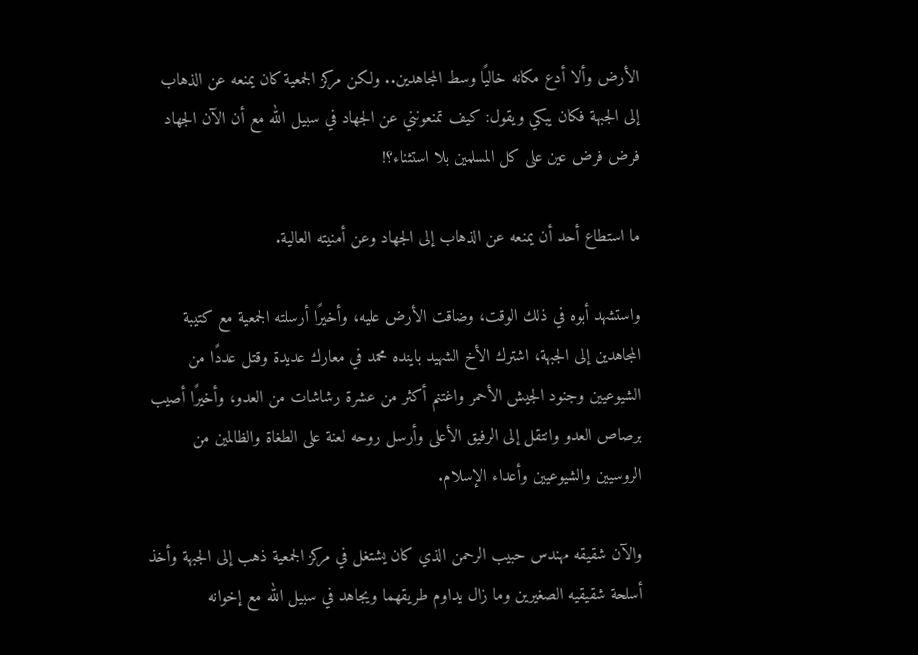الأرض وألا أدع مكانه خاليًا وسط المجاهدين.. ولكن مركز الجمعية كان يمنعه عن الذهاب إلى الجبهة فكان يبكي ويقول: كيف تمنعونني عن الجهاد في سبيل الله مع أن الآن الجهاد فرض فرض عين على كل المسلمين بلا استثناء؟!

ما استطاع أحد أن يمنعه عن الذهاب إلى الجهاد وعن أمنيته العالية.

واستشهد أبوه في ذلك الوقت، وضاقت الأرض عليه، وأخيرًا أرسلته الجمعية مع كتيبة المجاهدين إلى الجبهة، اشترك الأخ الشهيد باينده محمد في معارك عديدة وقتل عددًا من الشيوعيين وجنود الجيش الأحمر واغتنم أكثر من عشرة رشاشات من العدو، وأخيرًا أصيب برصاص العدو وانتقل إلى الرفيق الأعلى وأرسل روحه لعنة على الطغاة والظالمين من الروسيين والشيوعيين وأعداء الإسلام.

والآن شقيقه مهندس حبيب الرحمن الذي كان يشتغل في مركز الجمعية ذهب إلى الجبهة وأخذ أسلحة شقيقيه الصغيرين وما زال يداوم طريقهما ويجاهد في سبيل الله مع إخوانه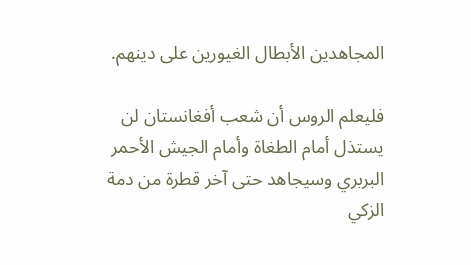المجاهدين الأبطال الغيورين على دينهم.

فليعلم الروس أن شعب أفغانستان لن يستذل أمام الطغاة وأمام الجيش الأحمر البربري وسيجاهد حتى آخر قطرة من دمة الزكي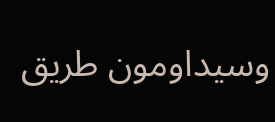وسيداومون طريق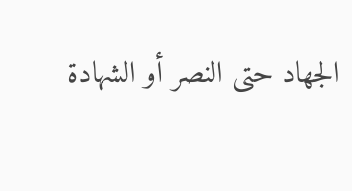الجهاد حتى النصر أو الشهادة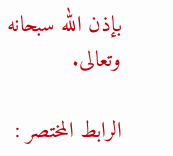بإذن الله سبحانه وتعالى.

الرابط المختصر :